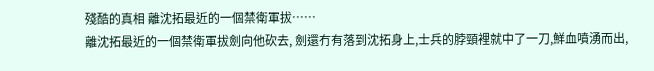殘酷的真相 離沈拓最近的一個禁衛軍拔……
離沈拓最近的一個禁衛軍拔劍向他砍去, 劍還冇有落到沈拓身上,士兵的脖頸裡就中了一刀,鮮血噴湧而出,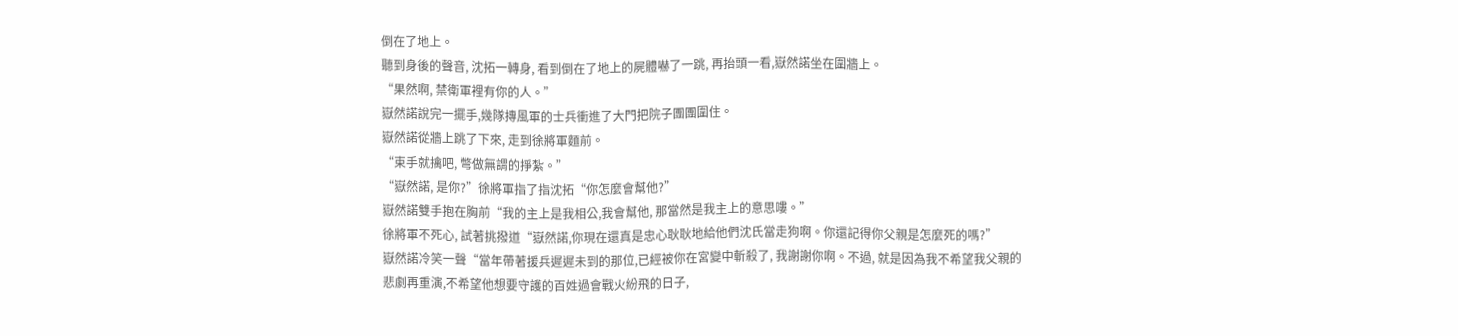倒在了地上。
聽到身後的聲音, 沈拓一轉身, 看到倒在了地上的屍體嚇了一跳, 再抬頭一看,嶽然諾坐在圍牆上。
“果然啊, 禁衛軍裡有你的人。”
嶽然諾說完一擺手,幾隊摶風軍的士兵衝進了大門把院子團團圍住。
嶽然諾從牆上跳了下來, 走到徐將軍麵前。
“束手就擒吧, 彆做無謂的掙紮。”
“嶽然諾, 是你?”徐將軍指了指沈拓“你怎麼會幫他?”
嶽然諾雙手抱在胸前“我的主上是我相公,我會幫他, 那當然是我主上的意思嘍。”
徐將軍不死心, 試著挑撥道“嶽然諾,你現在還真是忠心耿耿地給他們沈氏當走狗啊。你還記得你父親是怎麼死的嗎?”
嶽然諾冷笑一聲“當年帶著援兵遲遲未到的那位,已經被你在宮變中斬殺了, 我謝謝你啊。不過, 就是因為我不希望我父親的悲劇再重演,不希望他想要守護的百姓過會戰火紛飛的日子,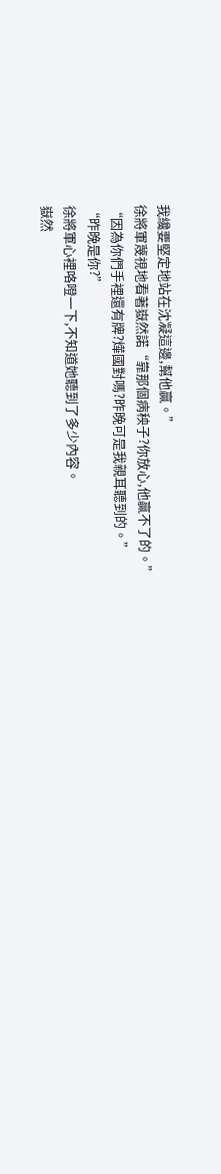我纔要堅定地站在沈凝這邊,幫他贏。”
徐將軍蔑視地看著嶽然諾“靠那個病秧子?你放心,他贏不了的。”
“因為你們手裡還有牌?燁國對嗎?昨晚可是我親耳聽到的。”
“昨晚是你?”
徐將軍心裡咯噔一下,不知道她聽到了多少內容。
嶽然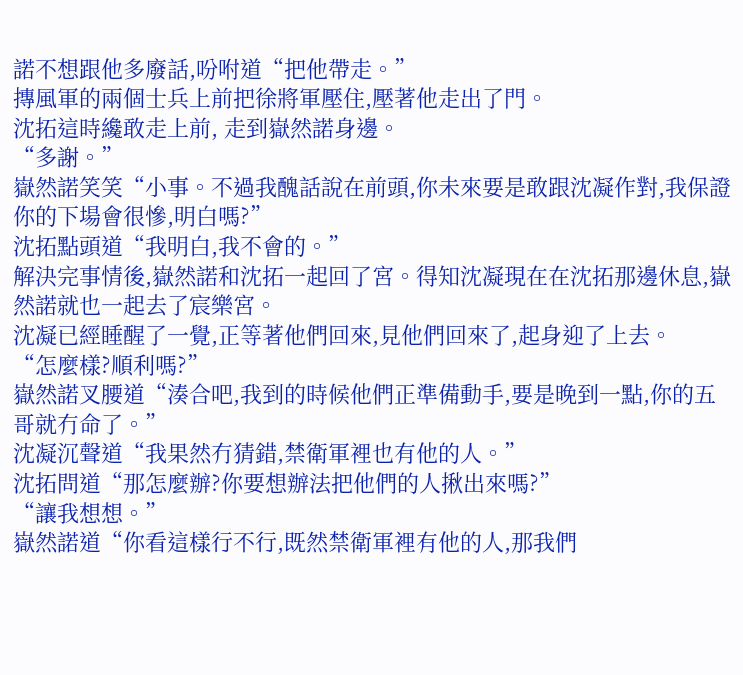諾不想跟他多廢話,吩咐道“把他帶走。”
摶風軍的兩個士兵上前把徐將軍壓住,壓著他走出了門。
沈拓這時纔敢走上前, 走到嶽然諾身邊。
“多謝。”
嶽然諾笑笑“小事。不過我醜話說在前頭,你未來要是敢跟沈凝作對,我保證你的下場會很慘,明白嗎?”
沈拓點頭道“我明白,我不會的。”
解決完事情後,嶽然諾和沈拓一起回了宮。得知沈凝現在在沈拓那邊休息,嶽然諾就也一起去了宸樂宮。
沈凝已經睡醒了一覺,正等著他們回來,見他們回來了,起身迎了上去。
“怎麼樣?順利嗎?”
嶽然諾叉腰道“湊合吧,我到的時候他們正準備動手,要是晚到一點,你的五哥就冇命了。”
沈凝沉聲道“我果然冇猜錯,禁衛軍裡也有他的人。”
沈拓問道“那怎麼辦?你要想辦法把他們的人揪出來嗎?”
“讓我想想。”
嶽然諾道“你看這樣行不行,既然禁衛軍裡有他的人,那我們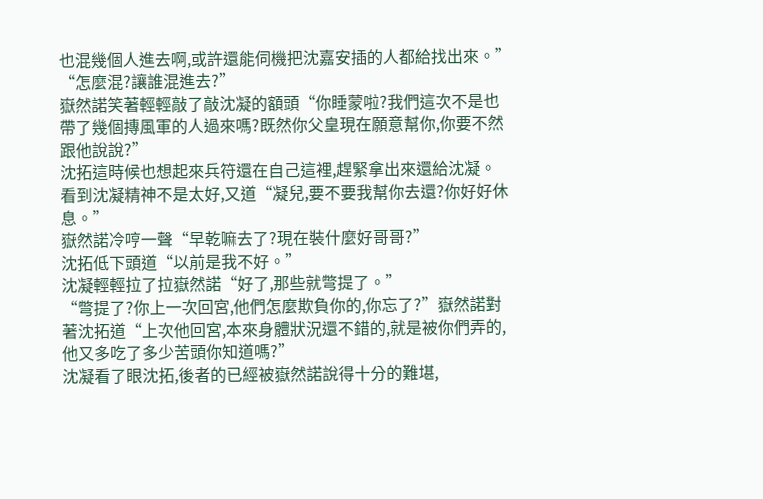也混幾個人進去啊,或許還能伺機把沈嘉安插的人都給找出來。”
“怎麼混?讓誰混進去?”
嶽然諾笑著輕輕敲了敲沈凝的額頭“你睡蒙啦?我們這次不是也帶了幾個摶風軍的人過來嗎?既然你父皇現在願意幫你,你要不然跟他說說?”
沈拓這時候也想起來兵符還在自己這裡,趕緊拿出來還給沈凝。
看到沈凝精神不是太好,又道“凝兒,要不要我幫你去還?你好好休息。”
嶽然諾冷哼一聲“早乾嘛去了?現在裝什麼好哥哥?”
沈拓低下頭道“以前是我不好。”
沈凝輕輕拉了拉嶽然諾“好了,那些就彆提了。”
“彆提了?你上一次回宮,他們怎麼欺負你的,你忘了?”嶽然諾對著沈拓道“上次他回宮,本來身體狀況還不錯的,就是被你們弄的,他又多吃了多少苦頭你知道嗎?”
沈凝看了眼沈拓,後者的已經被嶽然諾說得十分的難堪,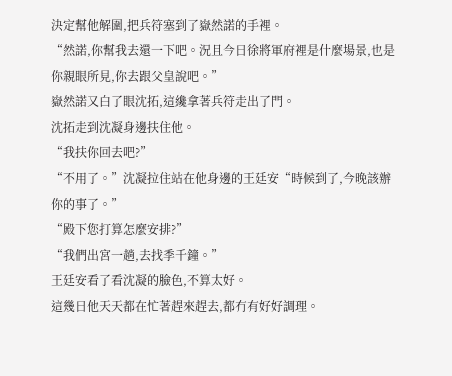決定幫他解圍,把兵符塞到了嶽然諾的手裡。
“然諾,你幫我去還一下吧。況且今日徐將軍府裡是什麼場景,也是你親眼所見,你去跟父皇說吧。”
嶽然諾又白了眼沈拓,這纔拿著兵符走出了門。
沈拓走到沈凝身邊扶住他。
“我扶你回去吧?”
“不用了。”沈凝拉住站在他身邊的王廷安“時候到了,今晚該辦你的事了。”
“殿下您打算怎麼安排?”
“我們出宮一趟,去找季千鐘。”
王廷安看了看沈凝的臉色,不算太好。
這幾日他天天都在忙著趕來趕去,都冇有好好調理。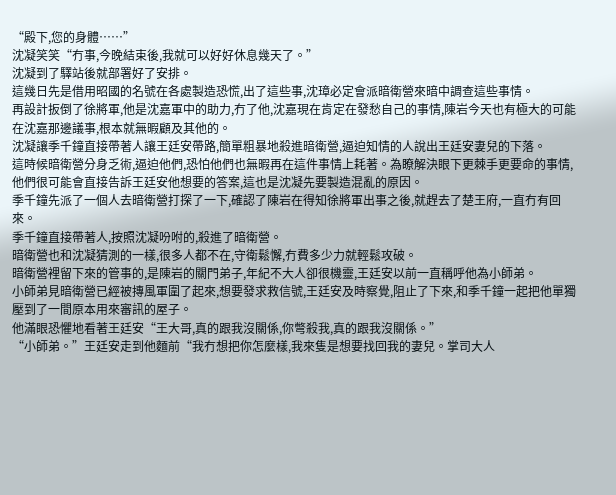“殿下,您的身體……”
沈凝笑笑“冇事,今晚結束後,我就可以好好休息幾天了。”
沈凝到了驛站後就部署好了安排。
這幾日先是借用昭國的名號在各處製造恐慌,出了這些事,沈璋必定會派暗衛營來暗中調查這些事情。
再設計扳倒了徐將軍,他是沈嘉軍中的助力,冇了他,沈嘉現在肯定在發愁自己的事情,陳岩今天也有極大的可能在沈嘉那邊議事,根本就無暇顧及其他的。
沈凝讓季千鐘直接帶著人讓王廷安帶路,簡單粗暴地殺進暗衛營,逼迫知情的人說出王廷安妻兒的下落。
這時候暗衛營分身乏術,逼迫他們,恐怕他們也無暇再在這件事情上耗著。為瞭解決眼下更棘手更要命的事情,他們很可能會直接告訴王廷安他想要的答案,這也是沈凝先要製造混亂的原因。
季千鐘先派了一個人去暗衛營打探了一下,確認了陳岩在得知徐將軍出事之後,就趕去了楚王府,一直冇有回來。
季千鐘直接帶著人,按照沈凝吩咐的,殺進了暗衛營。
暗衛營也和沈凝猜測的一樣,很多人都不在,守衛鬆懈,冇費多少力就輕鬆攻破。
暗衛營裡留下來的管事的,是陳岩的關門弟子,年紀不大人卻很機靈,王廷安以前一直稱呼他為小師弟。
小師弟見暗衛營已經被摶風軍圍了起來,想要發求救信號,王廷安及時察覺,阻止了下來,和季千鐘一起把他單獨壓到了一間原本用來審訊的屋子。
他滿眼恐懼地看著王廷安“王大哥,真的跟我沒關係,你彆殺我,真的跟我沒關係。”
“小師弟。”王廷安走到他麵前“我冇想把你怎麼樣,我來隻是想要找回我的妻兒。掌司大人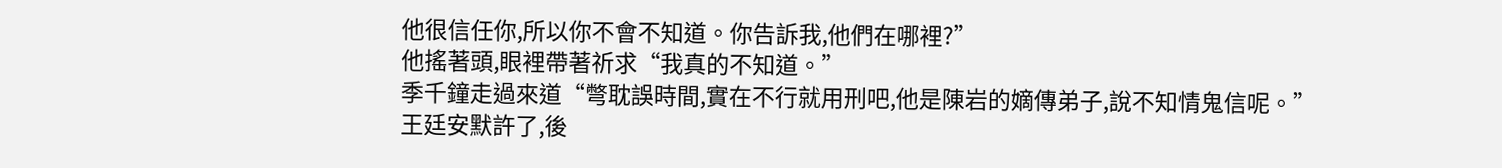他很信任你,所以你不會不知道。你告訴我,他們在哪裡?”
他搖著頭,眼裡帶著祈求“我真的不知道。”
季千鐘走過來道“彆耽誤時間,實在不行就用刑吧,他是陳岩的嫡傳弟子,說不知情鬼信呢。”
王廷安默許了,後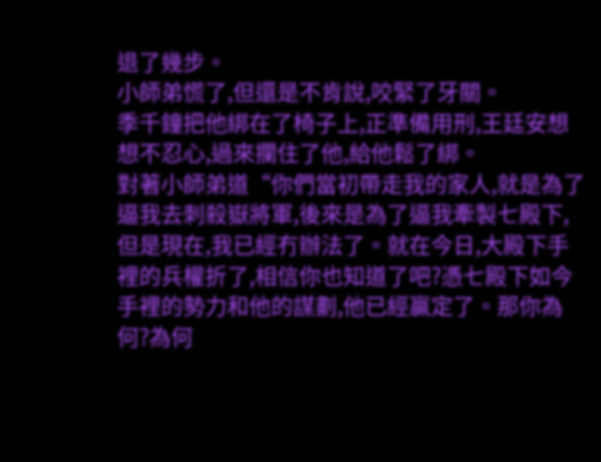退了幾步。
小師弟慌了,但還是不肯說,咬緊了牙關。
季千鐘把他綁在了椅子上,正準備用刑,王廷安想想不忍心,過來攔住了他,給他鬆了綁。
對著小師弟道“你們當初帶走我的家人,就是為了逼我去刺殺嶽將軍,後來是為了逼我牽製七殿下,但是現在,我已經冇辦法了。就在今日,大殿下手裡的兵權折了,相信你也知道了吧?憑七殿下如今手裡的勢力和他的謀劃,他已經贏定了。那你為何?為何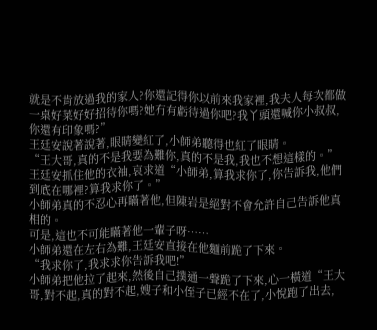就是不肯放過我的家人?你還記得你以前來我家裡,我夫人每次都做一桌好菜好好招待你嗎?她冇有虧待過你吧?我丫頭還喊你小叔叔,你還有印象嗎?”
王廷安說著說著,眼睛變紅了,小師弟聽得也紅了眼睛。
“王大哥,真的不是我要為難你,真的不是我,我也不想這樣的。”
王廷安抓住他的衣袖,哀求道“小師弟,算我求你了,你告訴我,他們到底在哪裡?算我求你了。”
小師弟真的不忍心再瞞著他,但陳岩是絕對不會允許自己告訴他真相的。
可是,這也不可能瞞著他一輩子呀……
小師弟還在左右為難,王廷安直接在他麵前跪了下來。
“我求你了,我求求你告訴我吧!”
小師弟把他拉了起來,然後自己撲通一聲跪了下來,心一橫道“王大哥,對不起,真的對不起,嫂子和小侄子已經不在了,小悅跑了出去,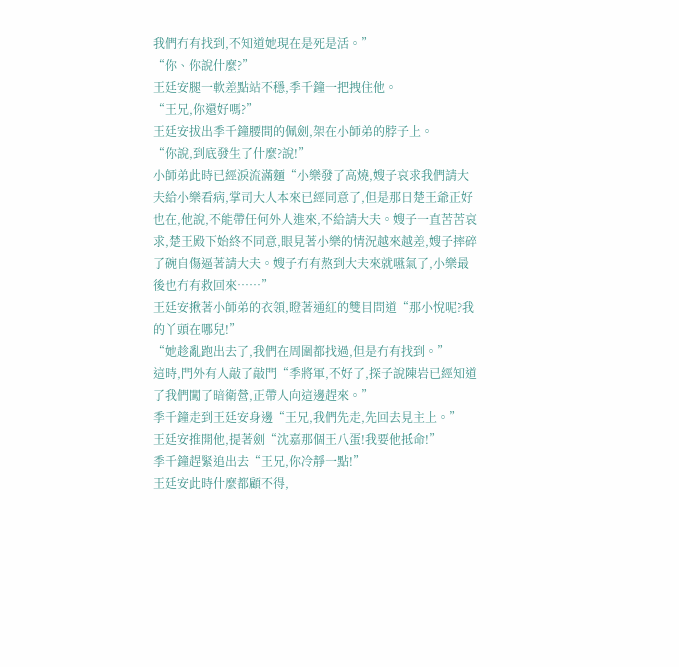我們冇有找到,不知道她現在是死是活。”
“你、你說什麼?”
王廷安腿一軟差點站不穩,季千鐘一把拽住他。
“王兄,你還好嗎?”
王廷安拔出季千鐘腰間的佩劍,架在小師弟的脖子上。
“你說,到底發生了什麼?說!”
小師弟此時已經淚流滿麵“小樂發了高燒,嫂子哀求我們請大夫給小樂看病,掌司大人本來已經同意了,但是那日楚王爺正好也在,他說,不能帶任何外人進來,不給請大夫。嫂子一直苦苦哀求,楚王殿下始終不同意,眼見著小樂的情況越來越差,嫂子摔碎了碗自傷逼著請大夫。嫂子冇有熬到大夫來就嚥氣了,小樂最後也冇有救回來……”
王廷安揪著小師弟的衣領,瞪著通紅的雙目問道“那小悅呢?我的丫頭在哪兒!”
“她趁亂跑出去了,我們在周圍都找過,但是冇有找到。”
這時,門外有人敲了敲門“季將軍,不好了,探子說陳岩已經知道了我們闖了暗衛營,正帶人向這邊趕來。”
季千鐘走到王廷安身邊“王兄,我們先走,先回去見主上。”
王廷安推開他,提著劍“沈嘉那個王八蛋!我要他抵命!”
季千鐘趕緊追出去“王兄,你冷靜一點!”
王廷安此時什麼都顧不得,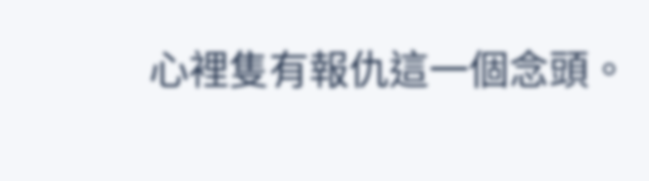心裡隻有報仇這一個念頭。